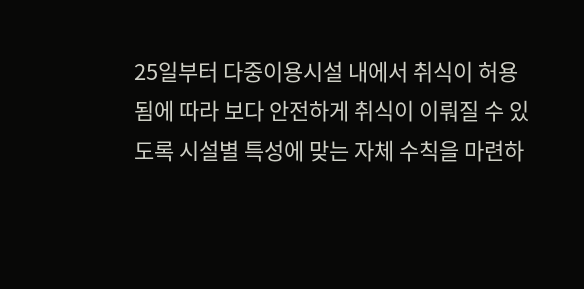25일부터 다중이용시설 내에서 취식이 허용됨에 따라 보다 안전하게 취식이 이뤄질 수 있도록 시설별 특성에 맞는 자체 수칙을 마련하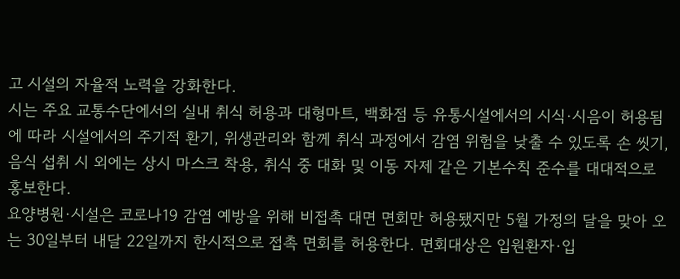고 시설의 자율적 노력을 강화한다.
시는 주요 교통수단에서의 실내 취식 허용과 대형마트, 백화점 등 유통시설에서의 시식·시음이 허용됨에 따라 시설에서의 주기적 환기, 위생관리와 함께 취식 과정에서 감염 위험을 낮출 수 있도록 손 씻기, 음식 섭취 시 외에는 상시 마스크 착용, 취식 중 대화 및 이동 자제 같은 기본수칙 준수를 대대적으로 홍보한다.
요양병원·시설은 코로나19 감염 예방을 위해 비접촉 대면 면회만 허용됐지만 5월 가정의 달을 맞아 오는 30일부터 내달 22일까지 한시적으로 접촉 면회를 허용한다. 면회대상은 입원환자·입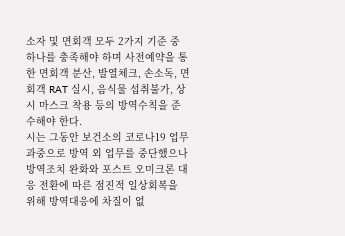소자 및 면회객 모두 2가지 기준 중 하나를 충족해야 하며 사전예약을 통한 면회객 분산, 발열체크, 손소독, 면회객 RAT 실시, 음식물 섭취불가, 상시 마스크 착용 등의 방역수칙을 준수해야 한다.
시는 그동안 보건소의 코로나19 업무 과중으로 방역 외 업무를 중단했으나 방역조치 완화와 포스트 오미크론 대응 전환에 따른 점진적 일상회복을 위해 방역대응에 차질이 없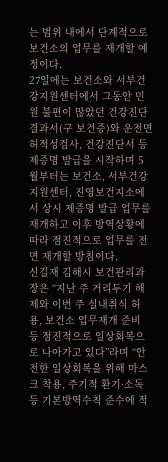는 범위 내에서 단계적으로 보건소의 업무를 재개할 예정이다.
27일에는 보건소와 서부건강지원센터에서 그동안 민원 불편이 많았던 건강진단결과서(구 보건증)와 운전면허적성검사, 건강진단서 등 제증명 발급을 시작하며 5월부터는 보건소, 서부건강지원센터, 진영보건지소에서 상시 제증명 발급 업무를 재개하고 이후 방역상황에 따라 점진적으로 업무를 전면 재개할 방침이다.
신길재 김해시 보건관리과장은 “지난 주 거리두기 해제와 이번 주 실내취식 허용, 보건소 업무재개 준비 등 점진적으로 일상회복으로 나아가고 있다”라며 “안전한 일상회복을 위해 마스크 착용, 주기적 환기·소독 등 기본방역수칙 준수에 적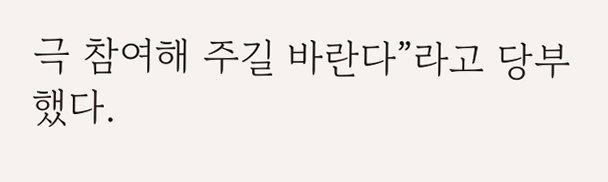극 참여해 주길 바란다”라고 당부했다.